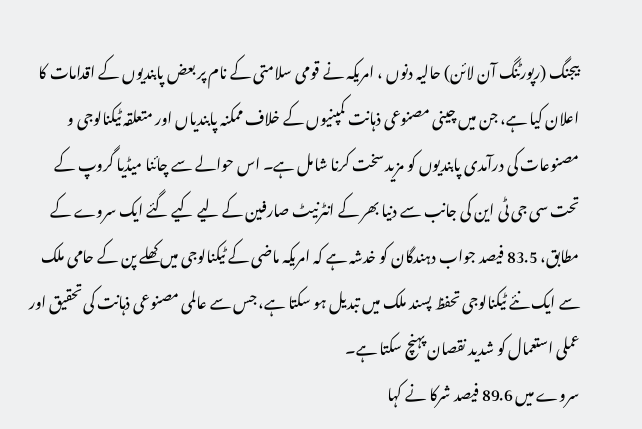بیجنگ (رپورٹنگ آن لائن) حالیہ دنوں ، امریکہ نے قومی سلامتی کے نام پر بعض پابندیوں کے اقدامات کا اعلان کیا ہے، جن میں چینی مصنوعی ذہانت کمپنیوں کے خلاف ممکنہ پابندیاں اور متعلقہ ٹیکنالوجی و مصنوعات کی درآمدی پابندیوں کو مزید سخت کرنا شامل ہے۔ اس حوالے سے چائنا میڈیا گروپ کے تحت سی جی ٹی این کی جانب سے دنیا بھر کے انٹرنیٹ صارفین کے لیے کیے گئے ایک سروے کے مطابق، 83.5 فیصد جواب دہندگان کو خدشہ ہے کہ امریکہ ماضی کے ٹیکنالوجی میں کھلے پن کے حامی ملک سے ایک نئے ٹیکنالوجی تحفظ پسند ملک میں تبدیل ہو سکتا ہے، جس سے عالمی مصنوعی ذہانت کی تحقیق اور عملی استعمال کو شدید نقصان پہنچ سکتا ہے۔
سروے میں 89.6 فیصد شرکا نے کہا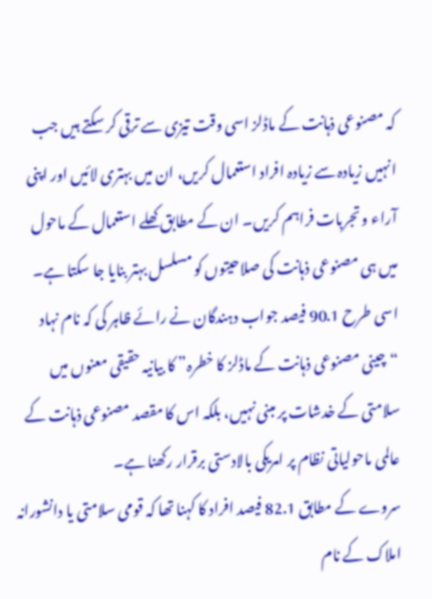کہ مصنوعی ذہانت کے ماڈلز اسی وقت تیزی سے ترقی کر سکتے ہیں جب انہیں زیادہ سے زیادہ افراد استعمال کریں، ان میں بہتری لائیں اور اپنی آراء و تجربات فراہم کریں۔ ان کے مطابق کھلے استعمال کے ماحول میں ہی مصنوعی ذہانت کی صلاحیتوں کو مسلسل بہتر بنایا جا سکتا ہے۔
اسی طرح 90.1 فیصد جواب دہندگان نے رائے ظاہر کی کہ نام نہاد “چینی مصنوعی ذہانت کے ماڈلز کا خطرہ” کا بیانیہ حقیقی معنوں میں سلامتی کے خدشات پر مبنی نہیں، بلکہ اس کا مقصد مصنوعی ذہانت کے عالمی ماحولیاتی نظام پر امریکی بالادستی برقرار رکھنا ہے۔
سروے کے مطابق 82.1 فیصد افراد کا کہنا تھا کہ قومی سلامتی یا دانشورانہ املاک کے نام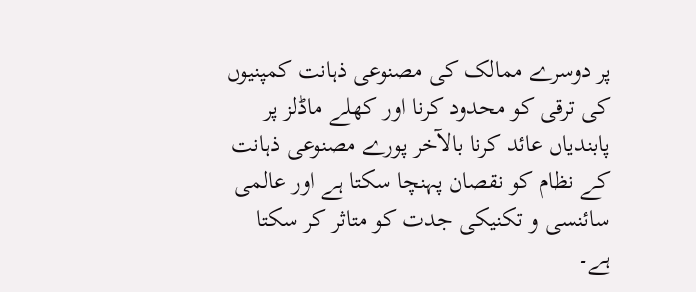پر دوسرے ممالک کی مصنوعی ذہانت کمپنیوں کی ترقی کو محدود کرنا اور کھلے ماڈلز پر پابندیاں عائد کرنا بالآخر پورے مصنوعی ذہانت کے نظام کو نقصان پہنچا سکتا ہے اور عالمی سائنسی و تکنیکی جدت کو متاثر کر سکتا ہے۔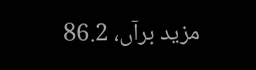مزید برآں، 86.2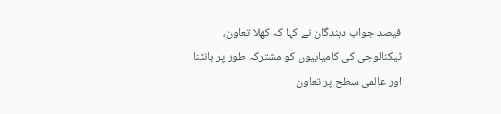فیصد جواب دہندگان نے کہا کہ کھلا تعاون، ٹیکنالوجی کی کامیابیوں کو مشترکہ طور پر بانٹنا اور عالمی سطح پر تعاون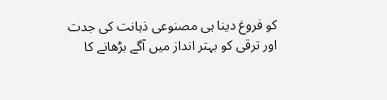کو فروغ دینا ہی مصنوعی ذہانت کی جدت اور ترقی کو بہتر انداز میں آگے بڑھانے کا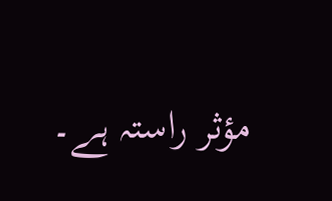مؤثر راستہ ہے۔